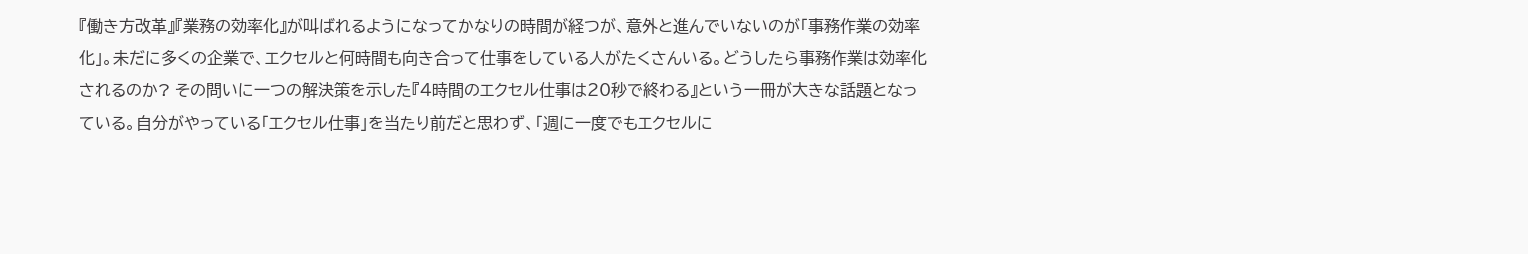『働き方改革』『業務の効率化』が叫ばれるようになってかなりの時間が経つが、意外と進んでいないのが「事務作業の効率化」。未だに多くの企業で、エクセルと何時間も向き合って仕事をしている人がたくさんいる。どうしたら事務作業は効率化されるのか? その問いに一つの解決策を示した『4時間のエクセル仕事は20秒で終わる』という一冊が大きな話題となっている。自分がやっている「エクセル仕事」を当たり前だと思わず、「週に一度でもエクセルに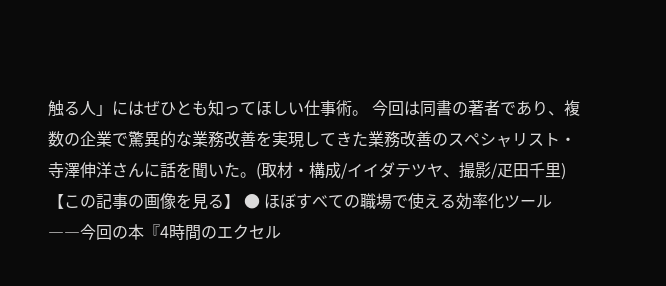触る人」にはぜひとも知ってほしい仕事術。 今回は同書の著者であり、複数の企業で驚異的な業務改善を実現してきた業務改善のスペシャリスト・寺澤伸洋さんに話を聞いた。(取材・構成/イイダテツヤ、撮影/疋田千里) 【この記事の画像を見る】 ● ほぼすべての職場で使える効率化ツール ――今回の本『4時間のエクセル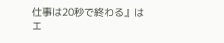仕事は20秒で終わる』はエ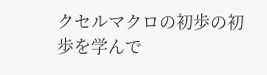クセルマクロの初歩の初歩を学んで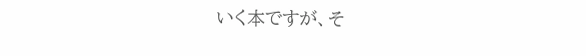いく本ですが、そ